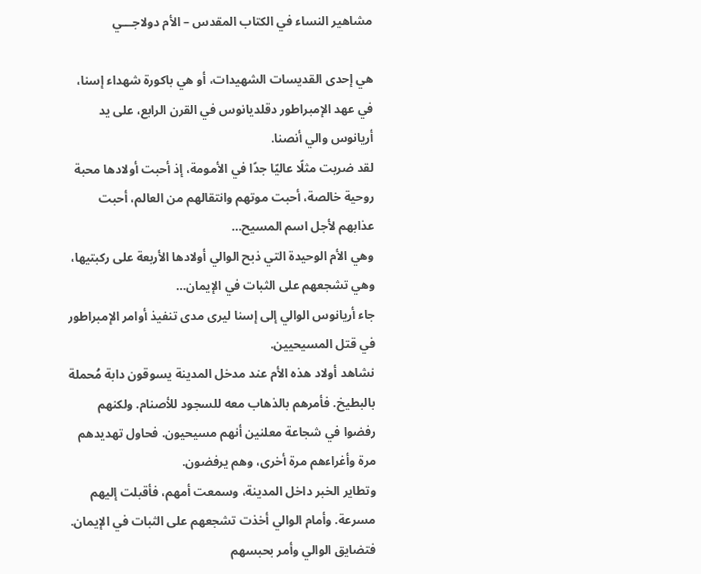مشاهير النساء في الكتاب المقدس – الأم دولاجـــي

هي إحدى القديسات الشهيدات، أو هي باكورة شهداء إسنا، في عهد الإمبراطور دقلديانوس في القرن الرابع، على يد أريانوس والي أنصنا.
لقد ضربت مثلًا عاليًا جدًا في الأمومة، إذ أحبت أولادها محبة روحية خالصة، أحبت موتهم وانتقالهم من العالم، أحبت عذابهم لأجل اسم المسيح…
وهي الأم الوحيدة التي ذبح الوالي أولادها الأربعة على ركبتيها، وهي تشجعهم على الثبات في الإيمان…
جاء أريانوس الوالي إلى إسنا ليرى مدى تنفيذ أوامر الإمبراطور في قتل المسيحيين.
نشاهد أولاد هذه الأم عند مدخل المدينة يسوقون دابة مُحملة بالبطيخ. فأمرهم بالذهاب معه للسجود للأصنام. ولكنهم رفضوا في شجاعة معلنين أنهم مسيحيون. فحاول تهديدهم مرة وأغراءهم مرة أخرى، وهم يرفضون.
وتطاير الخبر داخل المدينة، وسمعت أمهم، فأقبلت إليهم مسرعة. وأمام الوالي أخذت تشجعهم على الثبات في الإيمان. فتضايق الوالي وأمر بحبسهم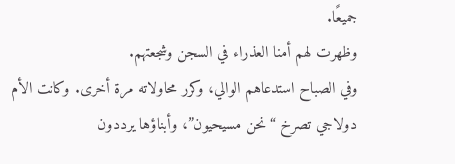جميعًا.
وظهرت لهم أمنا العذراء في السجن وشجعتهم.
وفي الصباح استدعاهم الوالي، وكرر محاولاته مرة أخرى. وكانت الأم دولاجي تصرخ “نحن مسيحيون”، وأبناؤها يرددون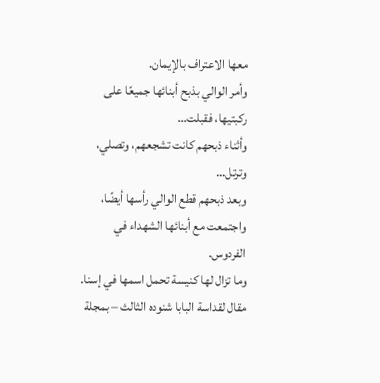معها الاعتراف بالإيمان.
وأمر الوالي بذبح أبنائها جميعًا على ركبتيها، فقبلت…
وأثناء ذبحهم كانت تشجعهم، وتصلي، وترتل…
وبعد ذبحهم قطع الوالي رأسها أيضًا، واجتمعت مع أبنائها الشهداء في الفردوس.
وما تزال لها كنيسة تحمل اسمها في إسنا.
مقال لقداسة البابا شنوده الثالث – بمجلة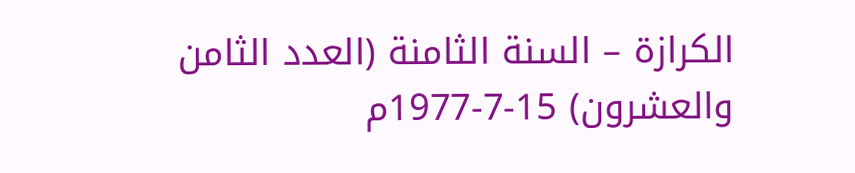الكرازة – السنة الثامنة (العدد الثامن والعشرون) 15-7-1977م